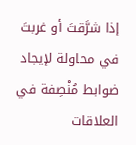إذا شرَّقتَ أو غربتَ في محاولة لإيجاد ضوابط مُنْصِفة في العلاقات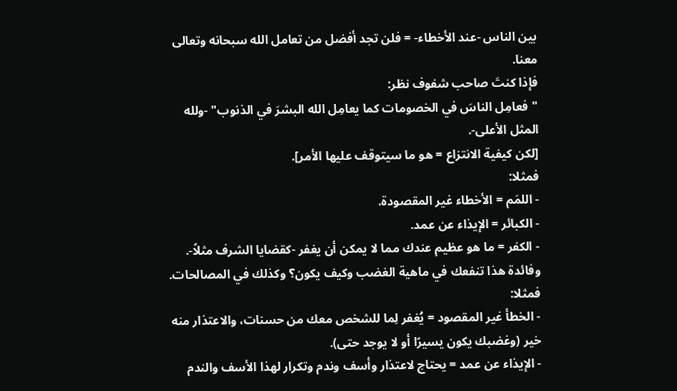بين الناس -عند الأخطاء- = فلن تجد أفضل من تعامل الله سبحانه وتعالى معنا.
فإذا كنتَ صاحب شفوف نظر:
"فعامِل الناسَ في الخصومات كما يعامِل الله البشرَ في الذنوب" -ولله المثل الأعلى-.
[لكن كيفية الانتزاع = هو ما سيتوقف عليها الأمر].
فمثلا:
- اللمَم = الأخطاء غير المقصودة.
- الكبائر = الإيذاء عن عمد.
- الكفر = ما هو عظيم عندك مما لا يمكن أن يغفر -كقضايا الشرف مثلاً-.
وفائدة هذا تنفعك في ماهية الغضب وكيف يكون؟ وكذلك في المصالحات.
فمثلا:
- الخطأ غير المقصود = يُغفر لِما للشخص معك من حسنات، والاعتذار منه خير (وغضبك يكون يسيرًا أو لا يوجد حتى).
- الإيذاء عن عمد = يحتاج لاعتذار وأسف وندم وتكرار لهذا الأسف والندم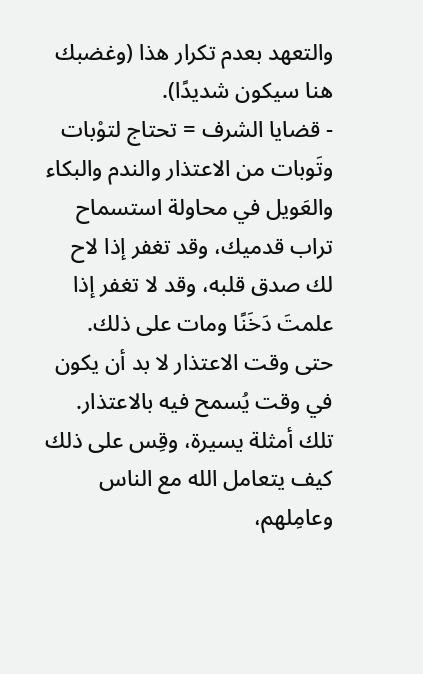والتعهد بعدم تكرار هذا (وغضبك هنا سيكون شديدًا).
- قضايا الشرف = تحتاج لتوْبات وتَوبات من الاعتذار والندم والبكاء والعَويل في محاولة استسماح تراب قدميك، وقد تغفر إذا لاح لك صدق قلبه، وقد لا تغفر إذا علمتَ دَخَنًا ومات على ذلك.
حتى وقت الاعتذار لا بد أن يكون في وقت يُسمح فيه بالاعتذار.
تلك أمثلة يسيرة، وقِس على ذلك كيف يتعامل الله مع الناس وعامِلهم،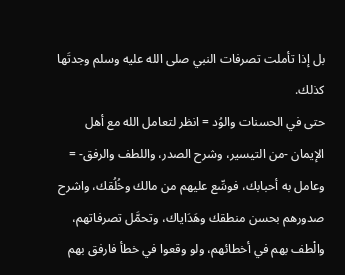بل إذا تأملت تصرفات النبي صلى الله عليه وسلم وجدتَها كذلك.
حتى في الحسنات والوُد = انظر لتعامل الله مع أهل الإيمان -من التيسير، وشرح الصدر، واللطف والرفق- = وعامل به أحبابك، فوسِّع عليهم من مالك وخُلُقك، واشرح صدورهم بحسن منطقك وهَدَاياك، وتحمَّل تصرفاتهم، والْطف بهم في أخطائهم، ولو وقعوا في خطأ فارفق بهم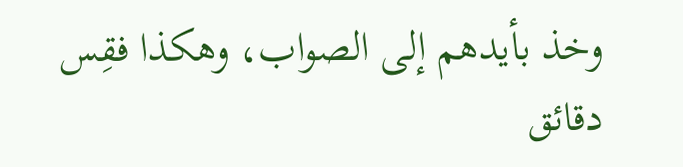وخذ بأيدهم إلى الصواب، وهكذا فقِس دقائق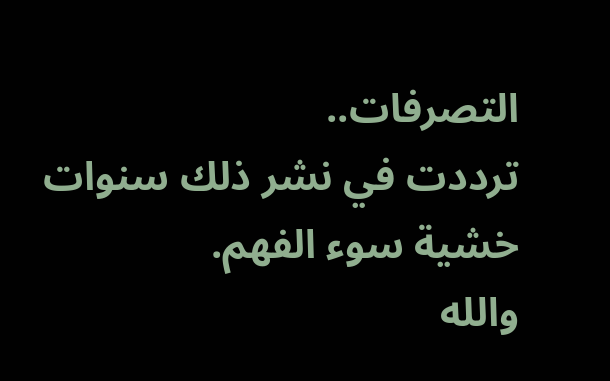التصرفات..
ترددت في نشر ذلك سنوات خشية سوء الفهم.
والله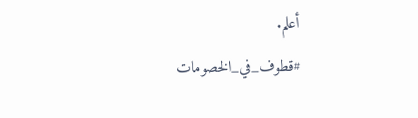أعلم.
#قطوف_في_الخصومات